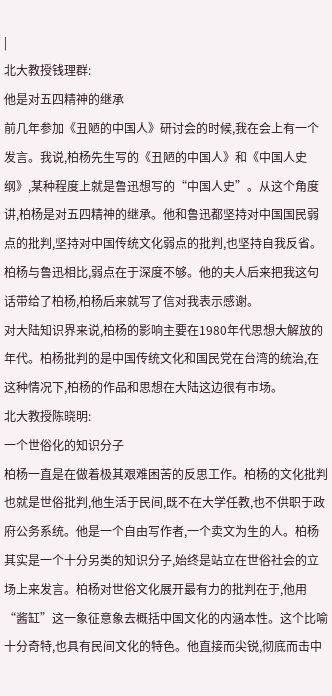|
北大教授钱理群:
他是对五四精神的继承
前几年参加《丑陋的中国人》研讨会的时候,我在会上有一个发言。我说,柏杨先生写的《丑陋的中国人》和《中国人史纲》,某种程度上就是鲁迅想写的“中国人史”。从这个角度讲,柏杨是对五四精神的继承。他和鲁迅都坚持对中国国民弱点的批判,坚持对中国传统文化弱点的批判,也坚持自我反省。柏杨与鲁迅相比,弱点在于深度不够。他的夫人后来把我这句话带给了柏杨,柏杨后来就写了信对我表示感谢。
对大陆知识界来说,柏杨的影响主要在1980年代思想大解放的年代。柏杨批判的是中国传统文化和国民党在台湾的统治,在这种情况下,柏杨的作品和思想在大陆这边很有市场。
北大教授陈晓明:
一个世俗化的知识分子
柏杨一直是在做着极其艰难困苦的反思工作。柏杨的文化批判也就是世俗批判,他生活于民间,既不在大学任教,也不供职于政府公务系统。他是一个自由写作者,一个卖文为生的人。柏杨其实是一个十分另类的知识分子,始终是站立在世俗社会的立场上来发言。柏杨对世俗文化展开最有力的批判在于,他用“酱缸”这一象征意象去概括中国文化的内涵本性。这个比喻十分奇特,也具有民间文化的特色。他直接而尖锐,彻底而击中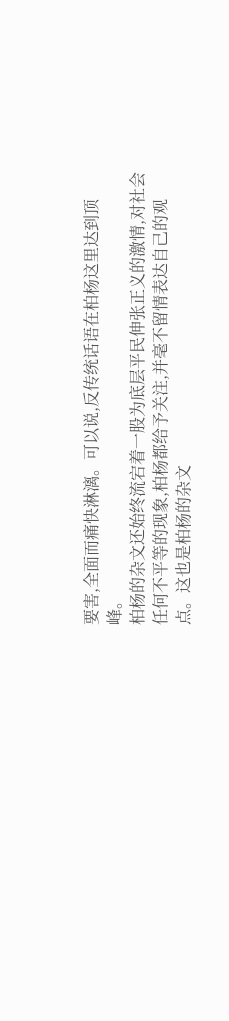要害,全面而痛快淋漓。可以说,反传统话语在柏杨这里达到顶峰。
柏杨的杂文还始终流宕着一股为底层平民伸张正义的激情,对社会任何不平等的现象,柏杨都给予关注,并毫不留情表达自己的观点。这也是柏杨的杂文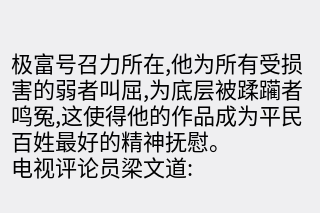极富号召力所在,他为所有受损害的弱者叫屈,为底层被蹂躏者鸣冤,这使得他的作品成为平民百姓最好的精神抚慰。
电视评论员梁文道: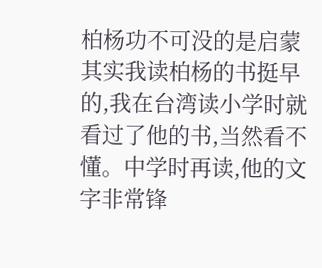柏杨功不可没的是启蒙
其实我读柏杨的书挺早的,我在台湾读小学时就看过了他的书,当然看不懂。中学时再读,他的文字非常锋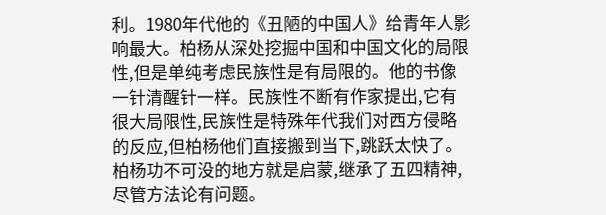利。1980年代他的《丑陋的中国人》给青年人影响最大。柏杨从深处挖掘中国和中国文化的局限性,但是单纯考虑民族性是有局限的。他的书像一针清醒针一样。民族性不断有作家提出,它有很大局限性,民族性是特殊年代我们对西方侵略的反应,但柏杨他们直接搬到当下,跳跃太快了。柏杨功不可没的地方就是启蒙,继承了五四精神,尽管方法论有问题。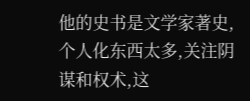他的史书是文学家著史,个人化东西太多,关注阴谋和权术,这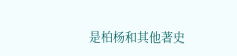是柏杨和其他著史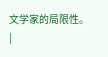文学家的局限性。
|